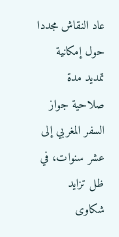عاد النقاش مجددا حول إمكانية تمديد مدة صلاحية جواز السفر المغربي إلى عشر سنوات، في ظل تزايد شكاوى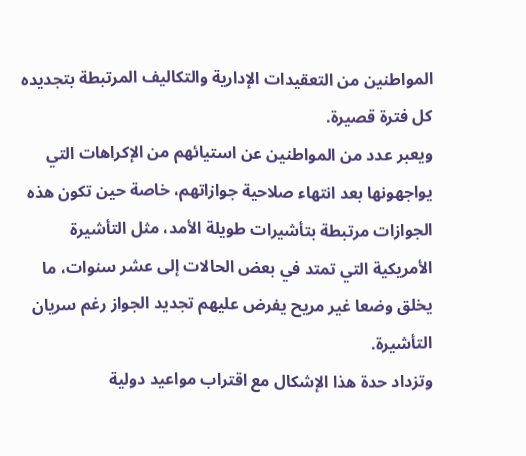المواطنين من التعقيدات الإدارية والتكاليف المرتبطة بتجديده كل فترة قصيرة.
ويعبر عدد من المواطنين عن استيائهم من الإكراهات التي يواجهونها بعد انتهاء صلاحية جوازاتهم، خاصة حين تكون هذه الجوازات مرتبطة بتأشيرات طويلة الأمد، مثل التأشيرة الأمريكية التي تمتد في بعض الحالات إلى عشر سنوات، ما يخلق وضعا غير مريح يفرض عليهم تجديد الجواز رغم سريان التأشيرة.
وتزداد حدة هذا الإشكال مع اقتراب مواعيد دولية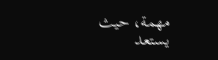مهمة، حيث يستعد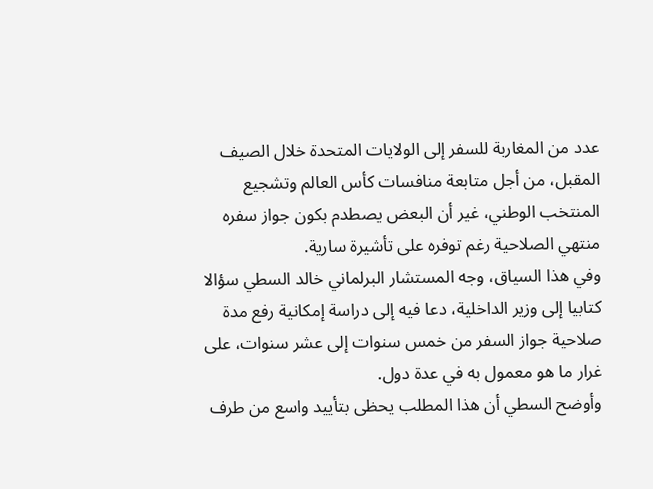عدد من المغاربة للسفر إلى الولايات المتحدة خلال الصيف المقبل، من أجل متابعة منافسات كأس العالم وتشجيع المنتخب الوطني، غير أن البعض يصطدم بكون جواز سفره منتهي الصلاحية رغم توفره على تأشيرة سارية.
وفي هذا السياق، وجه المستشار البرلماني خالد السطي سؤالا كتابيا إلى وزير الداخلية، دعا فيه إلى دراسة إمكانية رفع مدة صلاحية جواز السفر من خمس سنوات إلى عشر سنوات، على غرار ما هو معمول به في عدة دول.
وأوضح السطي أن هذا المطلب يحظى بتأييد واسع من طرف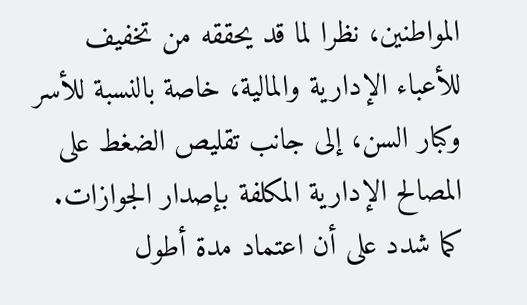المواطنين، نظرا لما قد يحققه من تخفيف للأعباء الإدارية والمالية، خاصة بالنسبة للأسر وكبار السن، إلى جانب تقليص الضغط على المصالح الإدارية المكلفة بإصدار الجوازات.
كما شدد على أن اعتماد مدة أطول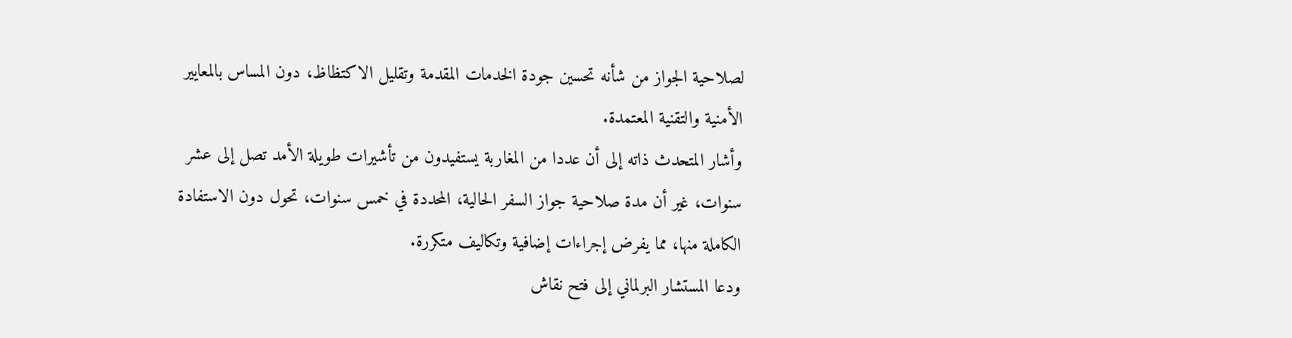لصلاحية الجواز من شأنه تحسين جودة الخدمات المقدمة وتقليل الاكتظاظ، دون المساس بالمعايير الأمنية والتقنية المعتمدة.
وأشار المتحدث ذاته إلى أن عددا من المغاربة يستفيدون من تأشيرات طويلة الأمد تصل إلى عشر سنوات، غير أن مدة صلاحية جواز السفر الحالية، المحددة في خمس سنوات، تحول دون الاستفادة الكاملة منها، مما يفرض إجراءات إضافية وتكاليف متكررة.
ودعا المستشار البرلماني إلى فتح نقاش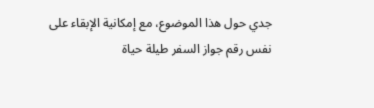جدي حول هذا الموضوع، مع إمكانية الإبقاء على نفس رقم جواز السفر طيلة حياة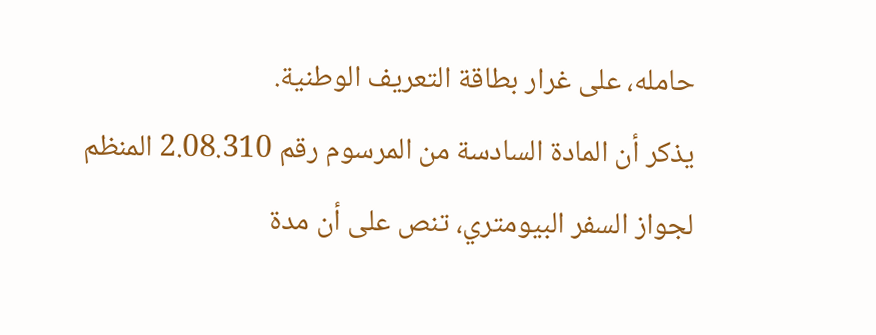حامله، على غرار بطاقة التعريف الوطنية.
يذكر أن المادة السادسة من المرسوم رقم 2.08.310 المنظم لجواز السفر البيومتري، تنص على أن مدة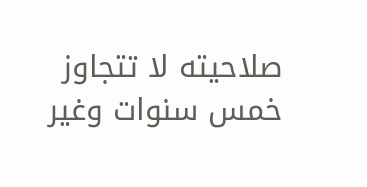صلاحيته لا تتجاوز خمس سنوات وغير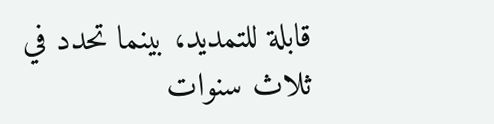قابلة للتمديد، بينما تحدد في ثلاث سنوات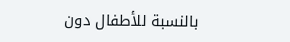بالنسبة للأطفال دون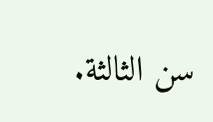سن الثالثة.